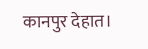कानपुर देहात।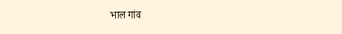भाल गांव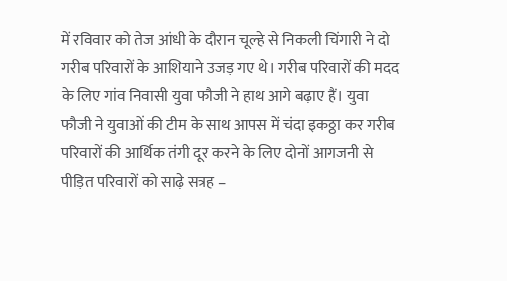में रविवार को तेज आंधी के दौरान चूल्हे से निकली चिंगारी ने दो गरीब परिवारों के आशियाने उजड़ गए थे। गरीब परिवारों की मदद के लिए गांव निवासी युवा फौजी ने हाथ आगे बढ़ाए हैं। युवा फौजी ने युवाओं की टीम के साथ आपस में चंदा इकठ्ठा कर गरीब परिवारों की आर्थिक तंगी दूर करने के लिए दोनों आगजनी से पीड़ित परिवारों को साढ़े सत्रह –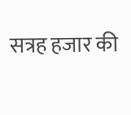सत्रह हजार की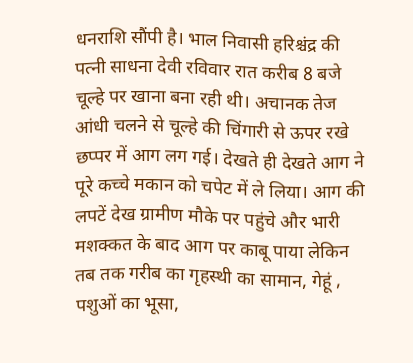धनराशि सौंपी है। भाल निवासी हरिश्चंद्र की पत्नी साधना देवी रविवार रात करीब 8 बजे चूल्हे पर खाना बना रही थी। अचानक तेज आंधी चलने से चूल्हे की चिंगारी से ऊपर रखे छप्पर में आग लग गई। देखते ही देखते आग ने पूरे कच्चे मकान को चपेट में ले लिया। आग की लपटें देख ग्रामीण मौके पर पहुंचे और भारी मशक्कत के बाद आग पर काबू पाया लेकिन तब तक गरीब का गृहस्थी का सामान, गेहूं , पशुओं का भूसा,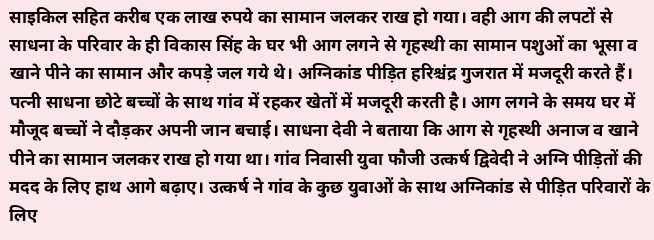साइकिल सहित करीब एक लाख रुपये का सामान जलकर राख हो गया। वही आग की लपटों से
साधना के परिवार के ही विकास सिंह के घर भी आग लगने से गृहस्थी का सामान पशुओं का भूसा व खाने पीने का सामान और कपड़े जल गये थे। अग्निकांड पीड़ित हरिश्चंद्र गुजरात में मजदूरी करते हैं। पत्नी साधना छोटे बच्चों के साथ गांव में रहकर खेतों में मजदूरी करती है। आग लगने के समय घर में मौजूद बच्चों ने दौड़कर अपनी जान बचाई। साधना देवी ने बताया कि आग से गृहस्थी अनाज व खाने पीने का सामान जलकर राख हो गया था। गांव निवासी युवा फौजी उत्कर्ष द्विवेदी ने अग्नि पीड़ितों की मदद के लिए हाथ आगे बढ़ाए। उत्कर्ष ने गांव के कुछ युवाओं के साथ अग्निकांड से पीड़ित परिवारों के लिए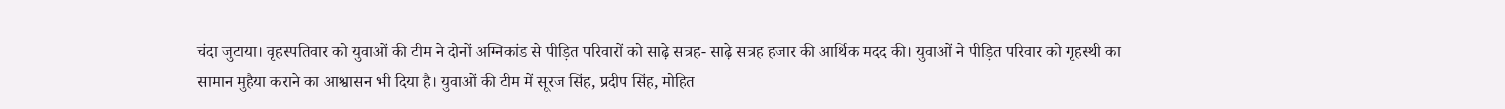चंदा जुटाया। वृहस्पतिवार को युवाओं की टीम ने दोनों अग्निकांड से पीड़ित परिवारों को साढ़े सत्रह- साढ़े सत्रह हजार की आर्थिक मदद की। युवाओं ने पीड़ित परिवार को गृहस्थी का सामान मुहैया कराने का आश्वासन भी दिया है। युवाओं की टीम में सूरज सिंह, प्रदीप सिंह, मोहित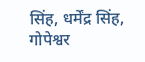सिंह, धर्मेंद्र सिंह, गोपेश्वर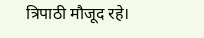त्रिपाठी मौजूद रहे।